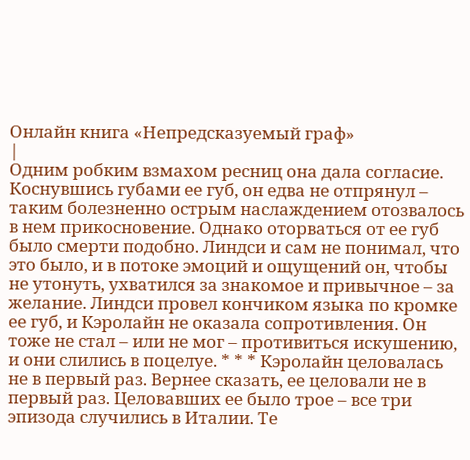Онлайн книга «Непредсказуемый граф»
|
Одним робким взмахом ресниц она дала согласие. Коснувшись губами ее губ, он едва не отпрянул – таким болезненно острым наслаждением отозвалось в нем прикосновение. Однако оторваться от ее губ было смерти подобно. Линдси и сам не понимал, что это было, и в потоке эмоций и ощущений он, чтобы не утонуть, ухватился за знакомое и привычное – за желание. Линдси провел кончиком языка по кромке ее губ, и Кэролайн не оказала сопротивления. Он тоже не стал – или не мог – противиться искушению, и они слились в поцелуе. * * * Кэролайн целовалась не в первый раз. Вернее сказать, ее целовали не в первый раз. Целовавших ее было трое – все три эпизода случились в Италии. Те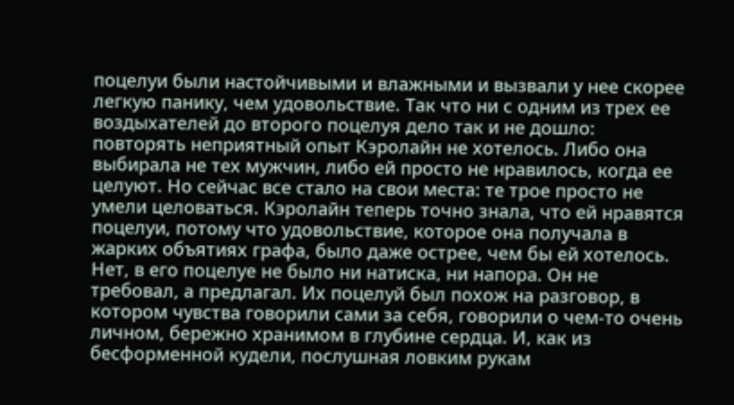поцелуи были настойчивыми и влажными и вызвали у нее скорее легкую панику, чем удовольствие. Так что ни с одним из трех ее воздыхателей до второго поцелуя дело так и не дошло: повторять неприятный опыт Кэролайн не хотелось. Либо она выбирала не тех мужчин, либо ей просто не нравилось, когда ее целуют. Но сейчас все стало на свои места: те трое просто не умели целоваться. Кэролайн теперь точно знала, что ей нравятся поцелуи, потому что удовольствие, которое она получала в жарких объятиях графа, было даже острее, чем бы ей хотелось. Нет, в его поцелуе не было ни натиска, ни напора. Он не требовал, а предлагал. Их поцелуй был похож на разговор, в котором чувства говорили сами за себя, говорили о чем-то очень личном, бережно хранимом в глубине сердца. И, как из бесформенной кудели, послушная ловким рукам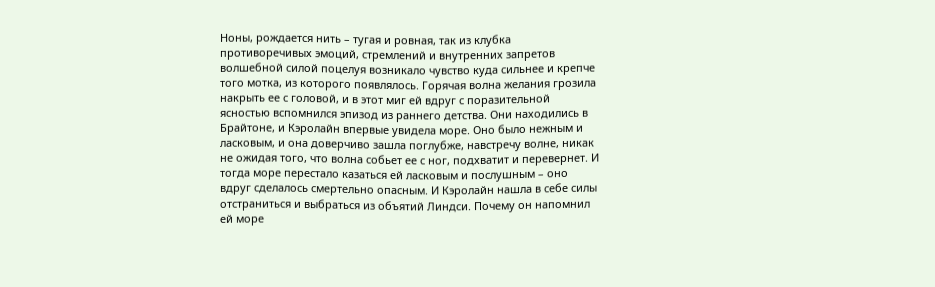Ноны, рождается нить – тугая и ровная, так из клубка противоречивых эмоций, стремлений и внутренних запретов волшебной силой поцелуя возникало чувство куда сильнее и крепче того мотка, из которого появлялось. Горячая волна желания грозила накрыть ее с головой, и в этот миг ей вдруг с поразительной ясностью вспомнился эпизод из раннего детства. Они находились в Брайтоне, и Кэролайн впервые увидела море. Оно было нежным и ласковым, и она доверчиво зашла поглубже, навстречу волне, никак не ожидая того, что волна собьет ее с ног, подхватит и перевернет. И тогда море перестало казаться ей ласковым и послушным – оно вдруг сделалось смертельно опасным. И Кэролайн нашла в себе силы отстраниться и выбраться из объятий Линдси. Почему он напомнил ей море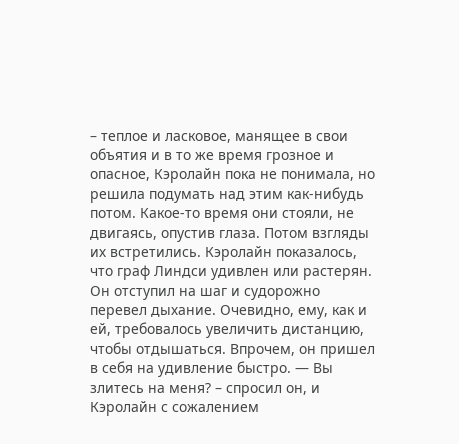– теплое и ласковое, манящее в свои объятия и в то же время грозное и опасное, Кэролайн пока не понимала, но решила подумать над этим как-нибудь потом. Какое-то время они стояли, не двигаясь, опустив глаза. Потом взгляды их встретились. Кэролайн показалось, что граф Линдси удивлен или растерян. Он отступил на шаг и судорожно перевел дыхание. Очевидно, ему, как и ей, требовалось увеличить дистанцию, чтобы отдышаться. Впрочем, он пришел в себя на удивление быстро. — Вы злитесь на меня? – спросил он, и Кэролайн с сожалением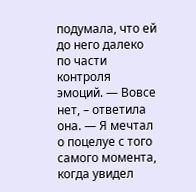подумала, что ей до него далеко по части контроля эмоций. — Вовсе нет, – ответила она. — Я мечтал о поцелуе с того самого момента, когда увидел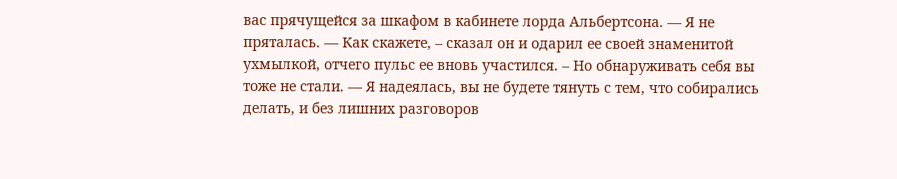вас прячущейся за шкафом в кабинете лорда Альбертсона. — Я не пряталась. — Как скажете, – сказал он и одарил ее своей знаменитой ухмылкой, отчего пульс ее вновь участился. – Но обнаруживать себя вы тоже не стали. — Я надеялась, вы не будете тянуть с тем, что собирались делать, и без лишних разговоров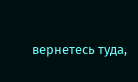вернетесь туда,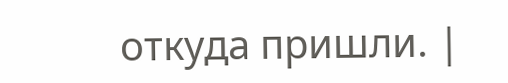откуда пришли. |